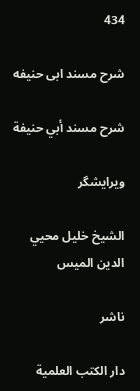434

شرح مسند ابی حنیفه

شرح مسند أبي حنيفة

ویرایشگر

الشيخ خليل محيي الدين الميس

ناشر

دار الكتب العلمية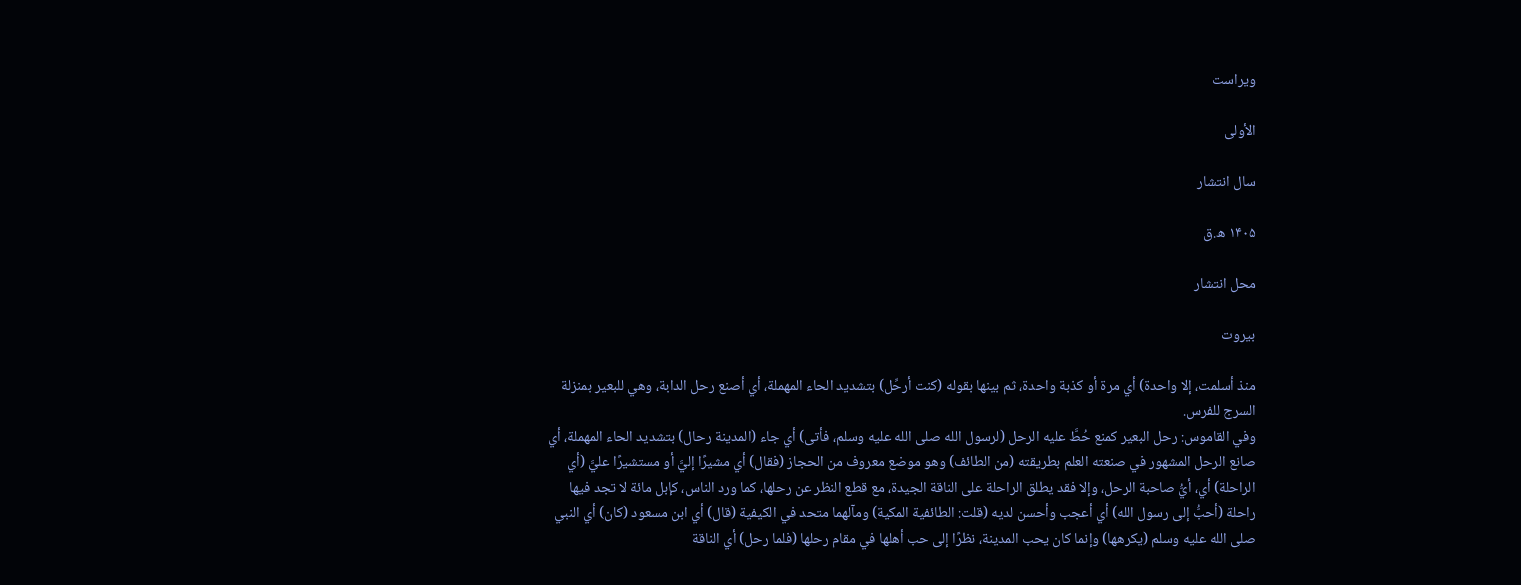ویراست

الأولى

سال انتشار

۱۴۰۵ ه.ق

محل انتشار

بيروت

منذ أسلمت، إلا واحدة) أي مرة أو كذبة واحدة، ثم بينها بقوله (كنت أرحِّل) بتشديد الحاء المهملة، أي أصنع رحل الدابة، وهي للبعير بمنزلة السرج للفرس.
وفي القاموس: رحل البعير كمنع حُطَّ عليه الرحل (لرسول الله صلى الله عليه وسلم، فأتى) أي جاء (المدينة رحال) بتشديد الحاء المهملة، أي صانع الرحل المشهور في صنعته العلم بطريقته (من الطائف) وهو موضع معروف من الحجاز (فقال) أي مشيرًا إليَّ أو مستشيرًا عليَّ (أي الراحلة) أي، أيُّ صاحبة الرحل، وإلا فقد يطلق الراحلة على الناقة الجيدة، مع قطع النظر عن رحلها، كما ورد الناس، كإبل مائة لا تجد فيها راحلة (أحبُّ إلى رسول الله) أي أعجب وأحسن لديه (قلت: الطائفية المكية) ومآلهما متحد في الكيفية (قال) أي ابن مسعود (كان) أي النبي صلى الله عليه وسلم (يكرهها) وإنما كان يحب المدينة، نظرًا إلى حب أهلها في مقام رحلها (فلما رحل) أي الناقة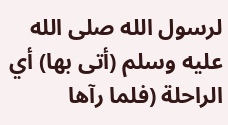لرسول الله صلى الله عليه وسلم (أتى بها) أي الراحلة (فلما رآها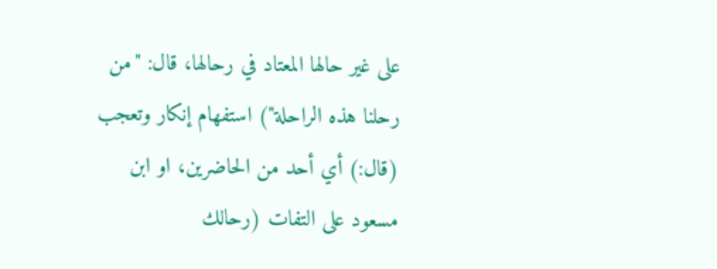على غير حالها المعتاد في رحالها، قال: "من رحلنا هذه الراحلة") استفهام إنكار وتعجب (قال:) أي أحد من الحاضرين، او ابن مسعود على التفات (رحالك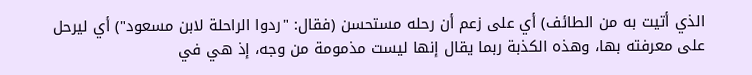الذي أتيت به من الطائف) أي على زعم أن رحله مستحسن (فقال: "ردوا الراحلة لابن مسعود") أي ليرحل على معرفته بها، وهذه الكذبة ربما يقال إنها ليست مذمومة من وجه، إذ هي في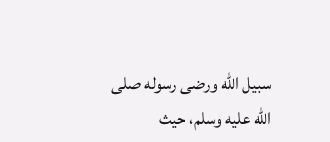سبيل الله ورضى رسوله صلى الله عليه وسلم، حيث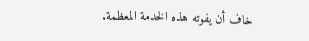خاف أن يفوته هذه الخدمة المعظمة.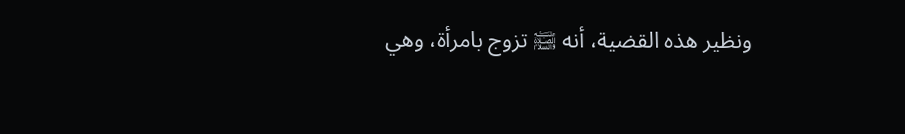ونظير هذه القضية، أنه ﵊ تزوج بامرأة، وهي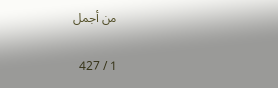من أجمل

1 / 427